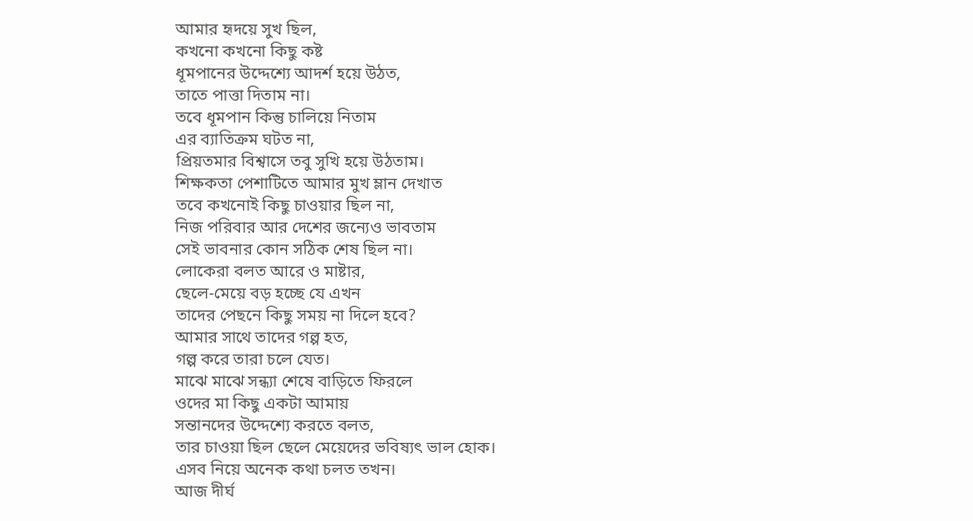আমার হৃদয়ে সুখ ছিল,
কখনো কখনো কিছু কষ্ট
ধূমপানের উদ্দেশ্যে আদর্শ হয়ে উঠত,
তাতে পাত্তা দিতাম না।
তবে ধূমপান কিন্তু চালিয়ে নিতাম
এর ব্যাতিক্রম ঘটত না,
প্রিয়তমার বিশ্বাসে তবু সুখি হয়ে উঠতাম।
শিক্ষকতা পেশাটিতে আমার মুখ ম্লান দেখাত
তবে কখনোই কিছু চাওয়ার ছিল না,
নিজ পরিবার আর দেশের জন্যেও ভাবতাম
সেই ভাবনার কোন সঠিক শেষ ছিল না।
লোকেরা বলত আরে ও মাষ্টার,
ছেলে-মেয়ে বড় হচ্ছে যে এখন
তাদের পেছনে কিছু সময় না দিলে হবে?
আমার সাথে তাদের গল্প হত,
গল্প করে তারা চলে যেত।
মাঝে মাঝে সন্ধ্যা শেষে বাড়িতে ফিরলে
ওদের মা কিছু একটা আমায়
সন্তানদের উদ্দেশ্যে করতে বলত,
তার চাওয়া ছিল ছেলে মেয়েদের ভবিষ্যৎ ভাল হোক।
এসব নিয়ে অনেক কথা চলত তখন।
আজ দীর্ঘ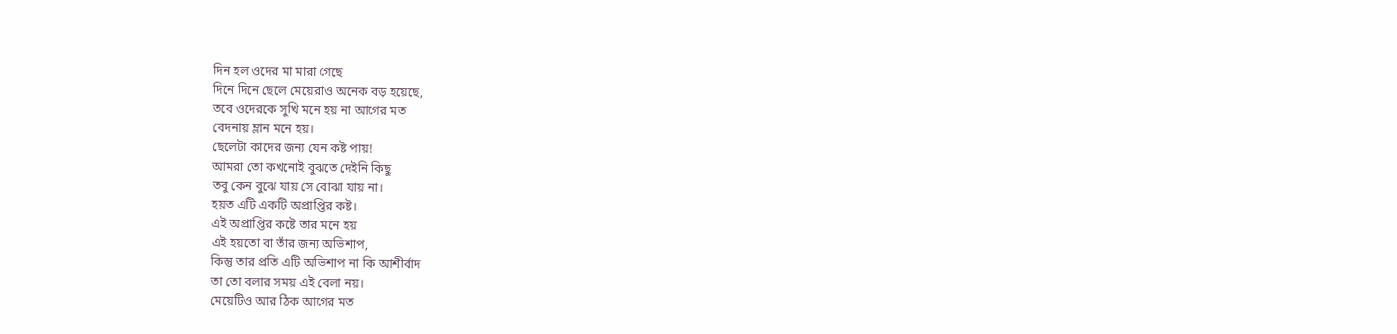দিন হল ওদের মা মারা গেছে
দিনে দিনে ছেলে মেয়েরাও অনেক বড় হয়েছে,
তবে ওদেরকে সুখি মনে হয় না আগের মত
বেদনায় ম্লান মনে হয়।
ছেলেটা কাদের জন্য যেন কষ্ট পায়!
আমরা তো কখনোই বুঝতে দেইনি কিছু
তবু কেন বুঝে যায় সে বোঝা যায় না।
হয়ত এটি একটি অপ্রাপ্তির কষ্ট।
এই অপ্রাপ্তির কষ্টে তার মনে হয়
এই হয়তো বা তাঁর জন্য অভিশাপ,
কিন্তু তার প্রতি এটি অভিশাপ না কি আশীর্বাদ
তা তো বলার সময় এই বেলা নয়।
মেয়েটিও আর ঠিক আগের মত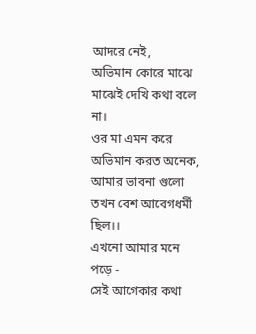আদরে নেই,
অভিমান কোরে মাঝে মাঝেই দেখি কথা বলে না।
ওর মা এমন করে অভিমান করত অনেক,
আমার ভাবনা গুলো তখন বেশ আবেগধর্মী ছিল।।
এখনো আমার মনে পড়ে -
সেই আগেকার কথা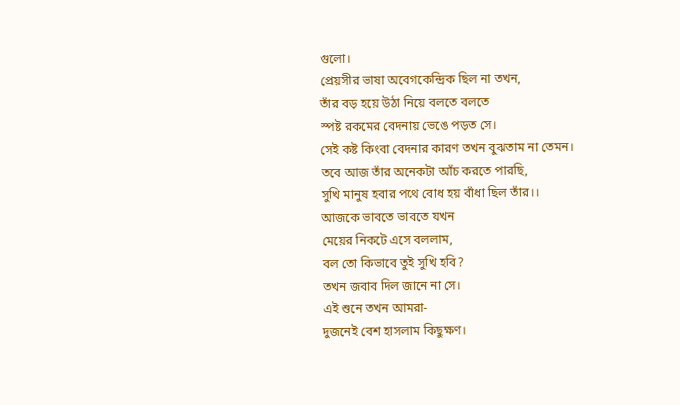গুলো।
প্রেয়সীর ভাষা অবেগকেন্দ্রিক ছিল না তখন,
তাঁর বড় হয়ে উঠা নিয়ে বলতে বলতে
স্পষ্ট রকমের বেদনায় ভেঙে পড়ত সে।
সেই কষ্ট কিংবা বেদনার কারণ তখন বুঝতাম না তেমন।
তবে আজ তাঁর অনেকটা আঁচ করতে পারছি,
সুখি মানুষ হবার পথে বোধ হয় বাঁধা ছিল তাঁর।।
আজকে ভাবতে ভাবতে যখন
মেয়ের নিকটে এসে বললাম,
বল তো কিভাবে তুই সুখি হবি?
তখন জবাব দিল জানে না সে।
এই শুনে তখন আমরা-
দুজনেই বেশ হাসলাম কিছুক্ষণ।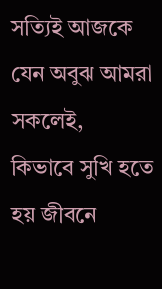সত্যিই আজকে যেন অবুঝ আমরা সকলেই,
কিভাবে সুখি হতে হয় জীবনে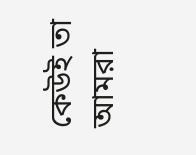কেউই তা আমরা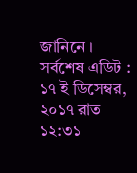জানিনে ।
সর্বশেষ এডিট : ১৭ ই ডিসেম্বর, ২০১৭ রাত ১২:৩১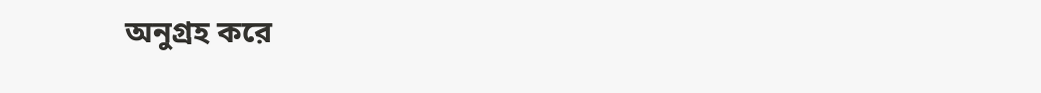অনুগ্রহ করে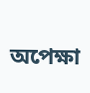অপেক্ষা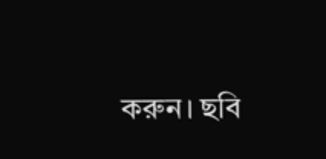করুন। ছবি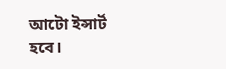আটো ইন্সার্ট হবে।